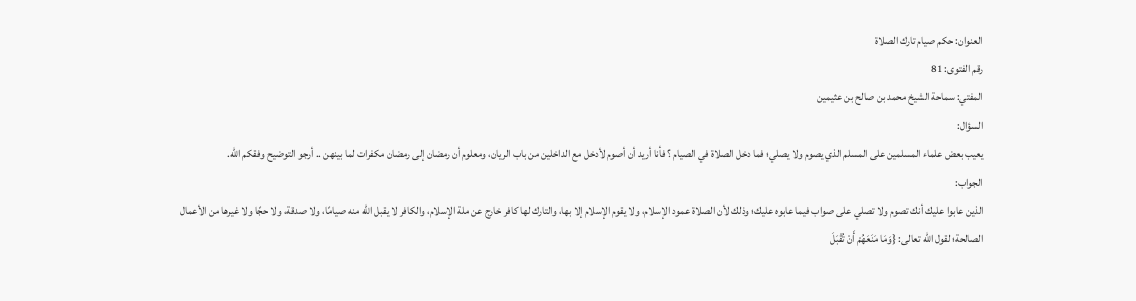العنوان: حكم صيام تارك الصلاة
رقم الفتوى: 81
المفتي: سماحة الشيخ محمد بن صالح بن عثيمين
السؤال:
يعيب بعض علماء المسلمين على المسلم الذي يصوم ولا يصلي؛ فما دخل الصلاة في الصيام ؟ فأنا أريد أن أصوم لأدخل مع الداخلين من باب الريان، ومعلوم أن رمضان إلى رمضان مكفرات لما بينهن .. أرجو التوضيح وفقكم الله.
الجواب:
الذين عابوا عليك أنك تصوم ولا تصلي على صواب فيما عابوه عليك؛ وذلك لأن الصلاة عمود الإسلام، ولا يقوم الإسلام إلا بها، والتارك لها كافر خارج عن ملة الإسلام، والكافر لا يقبل الله منه صيامًا، ولا صدقة، ولا حجًا ولا غيرها من الأعمال الصالحة؛ لقول الله تعالى: {وَمَا مَنَعَهُمْ أَنْ تُقْبَلَ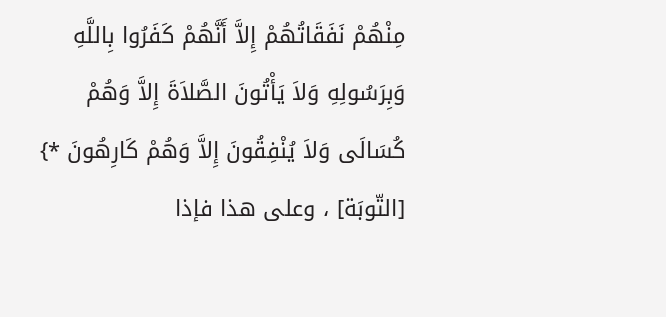مِنْهُمْ نَفَقَاتُهُمْ إِلاَّ أَنَّهُمْ كَفَرُوا بِاللَّهِ وَبِرَسُولِهِ وَلاَ يَأْتُونَ الصَّلاَةَ إِلاَّ وَهُمْ كُسَالَى وَلاَ يُنْفِقُونَ إِلاَّ وَهُمْ كَارِهُونَ *} [التّوبَة] ، وعلى هذا فإذا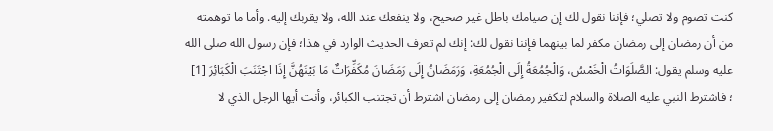كنت تصوم ولا تصلي؛ فإننا نقول لك إن صيامك باطل غير صحيح، ولا ينفعك عند الله، ولا يقربك إليه. وأما ما توهمته من أن رمضان إلى رمضان مكفر لما بينهما فإننا نقول لك: إنك لم تعرف الحديث الوارد في هذا؛ فإن رسول الله صلى الله عليه وسلم يقول: الصَّلَوَاتُ الْخَمْسُ، وَالْجُمُعَةُ إِلَى الْجُمُعَةِ، وَرَمَضَانُ إِلَى رَمَضَانَ مُكَفِّرَاتٌ مَا بَيْنَهُنَّ إِذَا اجْتَنَبَ الْكَبَائِرَ [1] ؛ فاشترط النبي عليه الصلاة والسلام لتكفير رمضان إلى رمضان اشترط أن تجتنب الكبائر، وأنت أيها الرجل الذي لا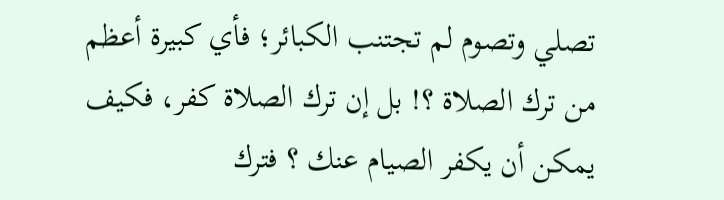تصلي وتصوم لم تجتنب الكبائر؛ فأي كبيرة أعظم من ترك الصلاة ؟! بل إن ترك الصلاة كفر، فكيف يمكن أن يكفر الصيام عنك ؟ فترك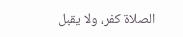الصلاة كفر، ولا يقبل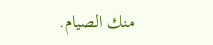منك الصيام.